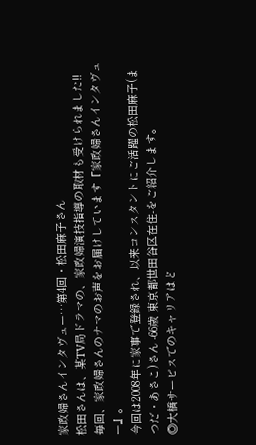家政婦さんインタヴュー…第4回・松田麻子さん
松田さんは、某TV局ドラマの、家政婦演技指導の取材も受けられました!!
毎回、家政婦さんのナマのお声をお届けしています『家政婦さんインタヴュー』。
今回は2008年に家事で登録され、以来コンスタントにご活躍の松田麻子(まつだ・あさこ)さん -66歳 東京都世田谷区在住-をご紹介します。
◎大橋サービスでのキャリアはど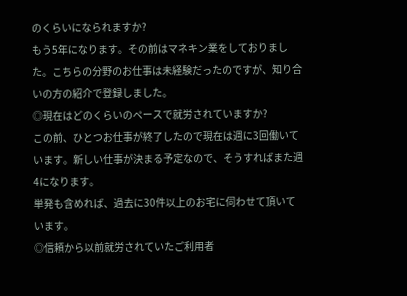のくらいになられますか?
もう5年になります。その前はマネキン業をしておりました。こちらの分野のお仕事は未経験だったのですが、知り合いの方の紹介で登録しました。
◎現在はどのくらいのペースで就労されていますか?
この前、ひとつお仕事が終了したので現在は週に3回働いています。新しい仕事が決まる予定なので、そうすればまた週4になります。
単発も含めれば、過去に30件以上のお宅に伺わせて頂いています。
◎信頼から以前就労されていたご利用者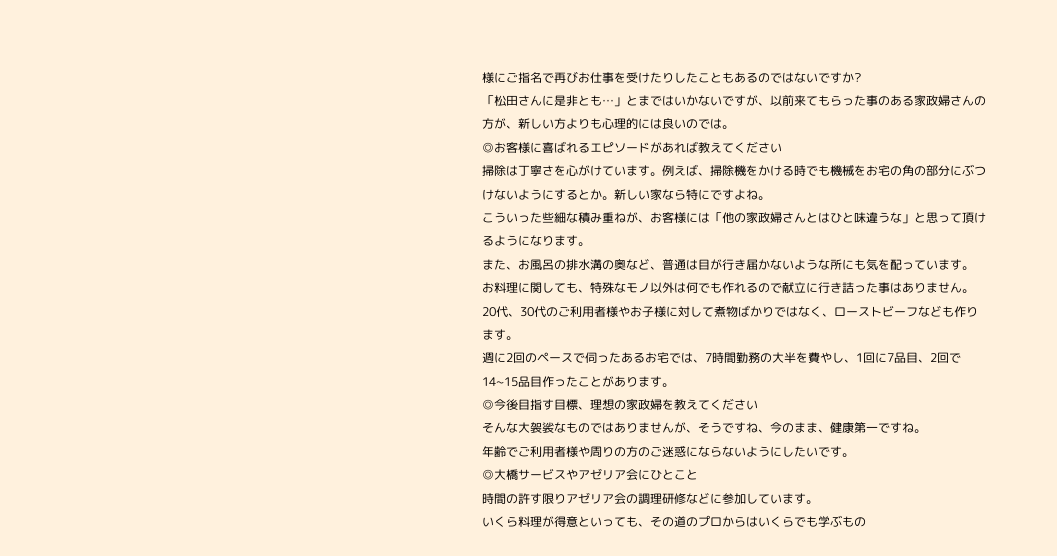様にご指名で再びお仕事を受けたりしたこともあるのではないですか?
「松田さんに是非とも…」とまではいかないですが、以前来てもらった事のある家政婦さんの方が、新しい方よりも心理的には良いのでは。
◎お客様に喜ばれるエピソードがあれば教えてください
掃除は丁寧さを心がけています。例えば、掃除機をかける時でも機械をお宅の角の部分にぶつけないようにするとか。新しい家なら特にですよね。
こういった些細な積み重ねが、お客様には「他の家政婦さんとはひと味違うな」と思って頂けるようになります。
また、お風呂の排水溝の奥など、普通は目が行き届かないような所にも気を配っています。
お料理に関しても、特殊なモノ以外は何でも作れるので献立に行き詰った事はありません。20代、30代のご利用者様やお子様に対して煮物ばかりではなく、ローストビーフなども作ります。
週に2回のペースで伺ったあるお宅では、7時間勤務の大半を費やし、1回に7品目、2回で14~15品目作ったことがあります。
◎今後目指す目標、理想の家政婦を教えてください
そんな大袈裟なものではありませんが、そうですね、今のまま、健康第一ですね。
年齢でご利用者様や周りの方のご迷惑にならないようにしたいです。
◎大橋サービスやアゼリア会にひとこと
時間の許す限りアゼリア会の調理研修などに参加しています。
いくら料理が得意といっても、その道のプロからはいくらでも学ぶもの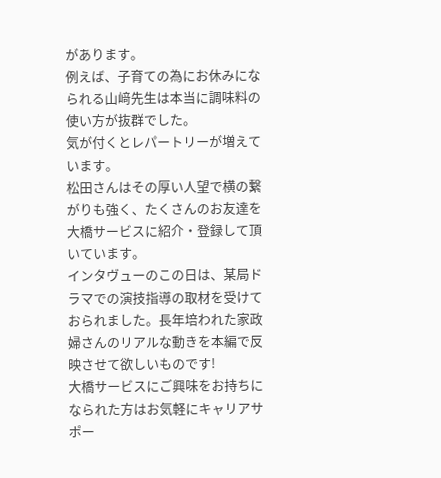があります。
例えば、子育ての為にお休みになられる山﨑先生は本当に調味料の使い方が抜群でした。
気が付くとレパートリーが増えています。
松田さんはその厚い人望で横の繋がりも強く、たくさんのお友達を大橋サービスに紹介・登録して頂いています。
インタヴューのこの日は、某局ドラマでの演技指導の取材を受けておられました。長年培われた家政婦さんのリアルな動きを本編で反映させて欲しいものです!
大橋サービスにご興味をお持ちになられた方はお気軽にキャリアサポー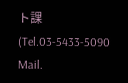ト課(Tel.03-5433-5090
Mail.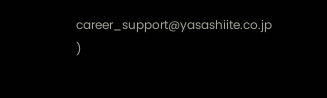career_support@yasashiite.co.jp
)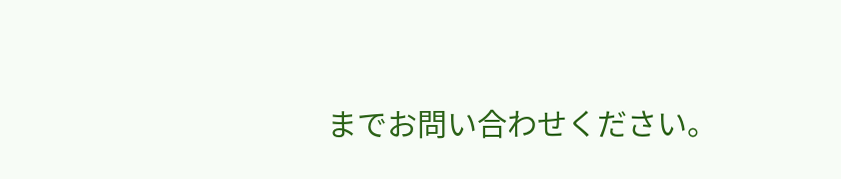までお問い合わせください。